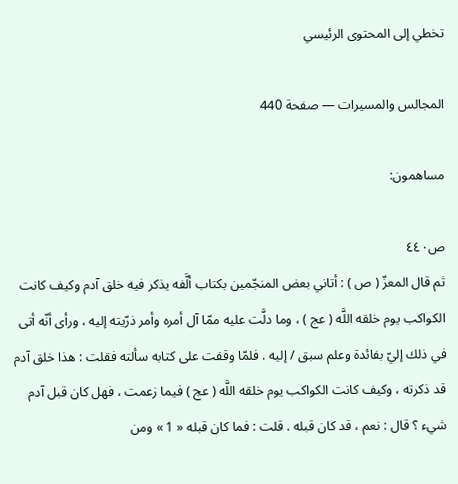تخطي إلى المحتوى الرئيسي

المجالس والمسيرات — صفحة 440

مساهمون:

ص٤٤٠
ثم قال المعزّ ( ص ) : أتاني بعض المنجّمين بكتاب ألَّفه يذكر فيه خلق آدم وكيف كانت الكواكب يوم خلقه اللَّه ( عج ) ، وما دلَّت عليه ممّا آل أمره وأمر ذرّيته إليه ، ورأى أنّه أتى في ذلك إليّ بفائدة وعلم سبق / إليه . فلمّا وقفت على كتابه سألته فقلت : هذا خلق آدم قد ذكرته ، وكيف كانت الكواكب يوم خلقه اللَّه ( عج ) فيما زعمت ، فهل كان قبل آدم شيء ؟ قال : نعم ، قد كان قبله . قلت : فما كان قبله « 1 » ومن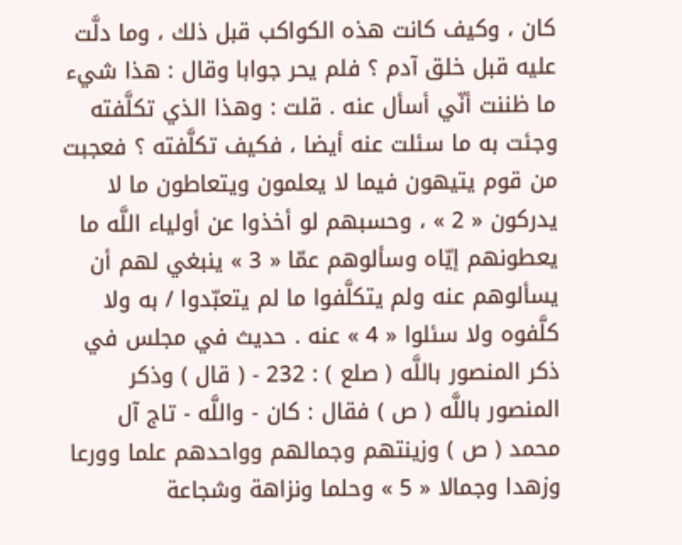كان ، وكيف كانت هذه الكواكب قبل ذلك ، وما دلَّت عليه قبل خلق آدم ؟ فلم يحر جوابا وقال : هذا شيء ما ظننت أنّي أسأل عنه . قلت : وهذا الذي تكلَّفته وجئت به ما سئلت عنه أيضا ، فكيف تكلَّفته ؟ فعجبت من قوم يتيهون فيما لا يعلمون ويتعاطون ما لا يدركون « 2 » ، وحسبهم لو أخذوا عن أولياء اللَّه ما يعطونهم إيّاه وسألوهم عمّا « 3 » ينبغي لهم أن يسألوهم عنه ولم يتكلَّفوا ما لم يتعبّدوا / به ولا كلَّفوه ولا سئلوا « 4 » عنه . حديث في مجلس في ذكر المنصور باللَّه ( صلع ) : 232 - ( قال ) وذكر المنصور باللَّه ( ص ) فقال : كان - واللَّه - تاج آل محمد ( ص ) وزينتهم وجمالهم وواحدهم علما وورعا وزهدا وجمالا « 5 » وحلما ونزاهة وشجاعة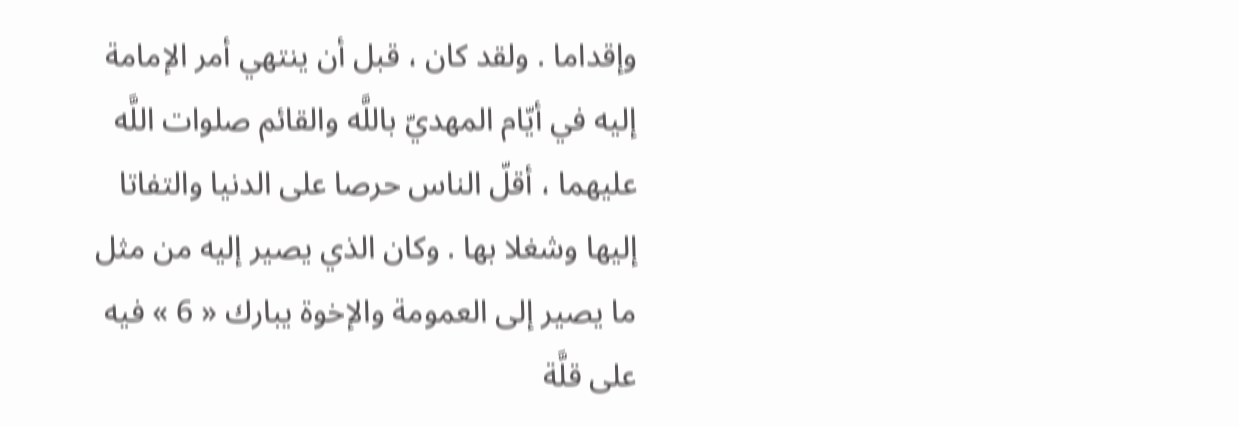وإقداما . ولقد كان ، قبل أن ينتهي أمر الإمامة إليه في أيّام المهديّ باللَّه والقائم صلوات اللَّه عليهما ، أقلّ الناس حرصا على الدنيا والتفاتا إليها وشغلا بها . وكان الذي يصير إليه من مثل ما يصير إلى العمومة والإخوة يبارك « 6 » فيه على قلَّة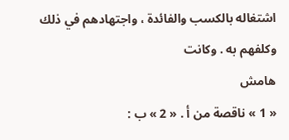اشتغاله بالكسب والفائدة ، واجتهادهم في ذلك وكلفهم به . وكانت
هامش
« 1 » ناقصة من أ . « 2 » ب :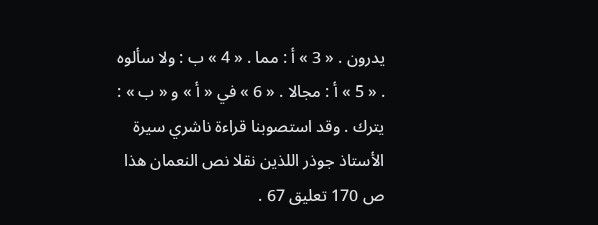يدرون . « 3 » أ : مما . « 4 » ب : ولا سألوه . « 5 » أ : مجالا . « 6 » في « أ » و « ب » : يترك . وقد استصوبنا قراءة ناشري سيرة الأستاذ جوذر اللذين نقلا نص النعمان هذا ص 170 تعليق 67 .